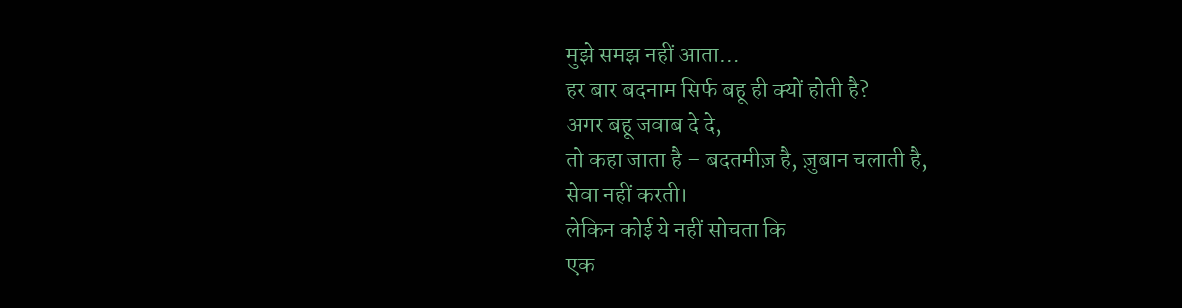मुझे समझ नहीं आता…
हर बार बदनाम सिर्फ बहू ही क्यों होती है?
अगर बहू जवाब दे दे,
तो कहा जाता है – बदतमीज़ है, ज़ुबान चलाती है,
सेवा नहीं करती।
लेकिन कोई ये नहीं सोचता कि
एक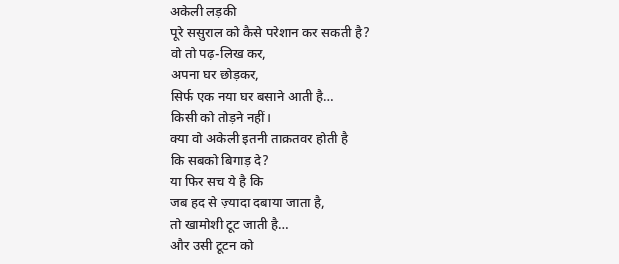अकेली लड़की
पूरे ससुराल को कैसे परेशान कर सकती है?
वो तो पढ़-लिख कर,
अपना घर छोड़कर,
सिर्फ एक नया घर बसाने आती है…
किसी को तोड़ने नहीं।
क्या वो अकेली इतनी ताक़तवर होती है
कि सबको बिगाड़ दे?
या फिर सच ये है कि
जब हद से ज़्यादा दबाया जाता है,
तो खामोशी टूट जाती है…
और उसी टूटन को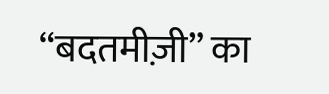“बदतमीज़ी” का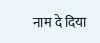नाम दे दिया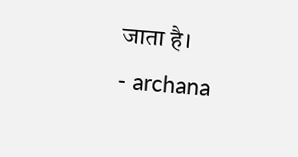जाता है।
- archana